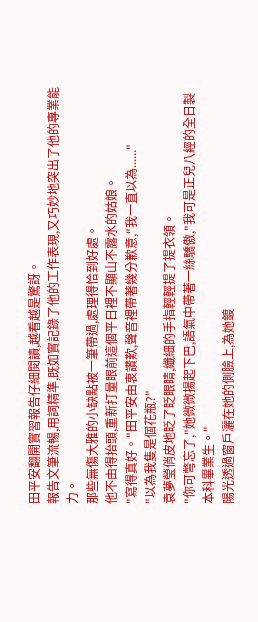田平安翻開實習報告仔細閱讀,越看越是驚訝。
報告文筆流暢,用詞精準,既如實記錄了他的工作表現,又巧妙地突出了他的專業能力。
那些無傷大雅的小缺點被一筆帶過,處理得恰到好處。
他不由得抬頭,重新打量眼前這個平日裡不顯山不露水的姑娘。
"寫得真好。"田平安由衷讚歎,聲音裡帶著幾分歉意,"我一直以為......"
"以為我隻是個花瓶?"
袁夢瑩俏皮地眨了眨眼睛,纖細的手指輕輕提了提衣領。
"你可彆忘了,"她微微揚起下巴,語氣中帶著一絲驕傲,"我可是正兒八經的全日製本科畢業生。"
陽光透過窗戶灑在她的側臉上,為她鍍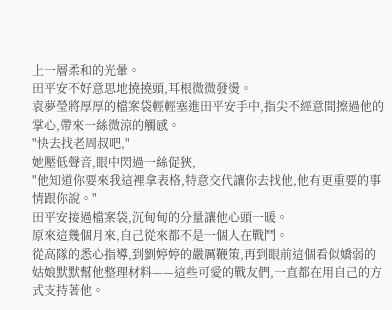上一層柔和的光暈。
田平安不好意思地撓撓頭,耳根微微發燙。
袁夢瑩將厚厚的檔案袋輕輕塞進田平安手中,指尖不經意間擦過他的掌心,帶來一絲微涼的觸感。
"快去找老周叔吧,"
她壓低聲音,眼中閃過一絲促狹,
"他知道你要來我這裡拿表格,特意交代讓你去找他,他有更重要的事情跟你說。"
田平安接過檔案袋,沉甸甸的分量讓他心頭一暖。
原來這幾個月來,自己從來都不是一個人在戰鬥。
從高隊的悉心指導,到劉婷婷的嚴厲鞭策,再到眼前這個看似嬌弱的姑娘默默幫他整理材料——這些可愛的戰友們,一直都在用自己的方式支持著他。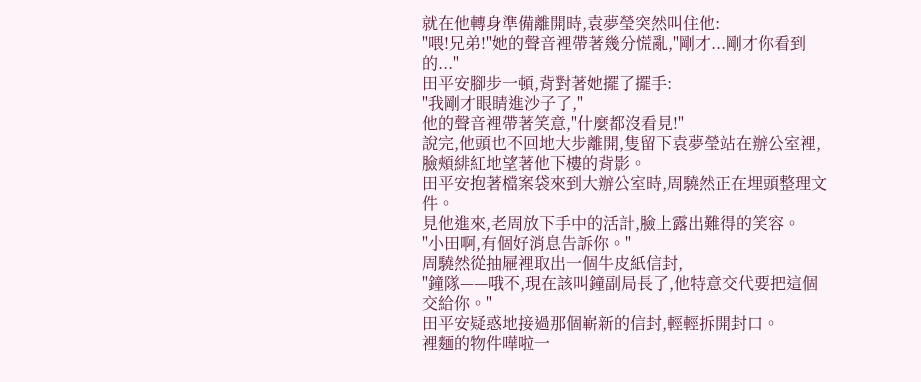就在他轉身準備離開時,袁夢瑩突然叫住他:
"喂!兄弟!"她的聲音裡帶著幾分慌亂,"剛才...剛才你看到的..."
田平安腳步一頓,背對著她擺了擺手:
"我剛才眼睛進沙子了,"
他的聲音裡帶著笑意,"什麼都沒看見!"
說完,他頭也不回地大步離開,隻留下袁夢瑩站在辦公室裡,臉頰緋紅地望著他下樓的背影。
田平安抱著檔案袋來到大辦公室時,周驍然正在埋頭整理文件。
見他進來,老周放下手中的活計,臉上露出難得的笑容。
"小田啊,有個好消息告訴你。"
周驍然從抽屜裡取出一個牛皮紙信封,
"鐘隊——哦不,現在該叫鐘副局長了,他特意交代要把這個交給你。"
田平安疑惑地接過那個嶄新的信封,輕輕拆開封口。
裡麵的物件嘩啦一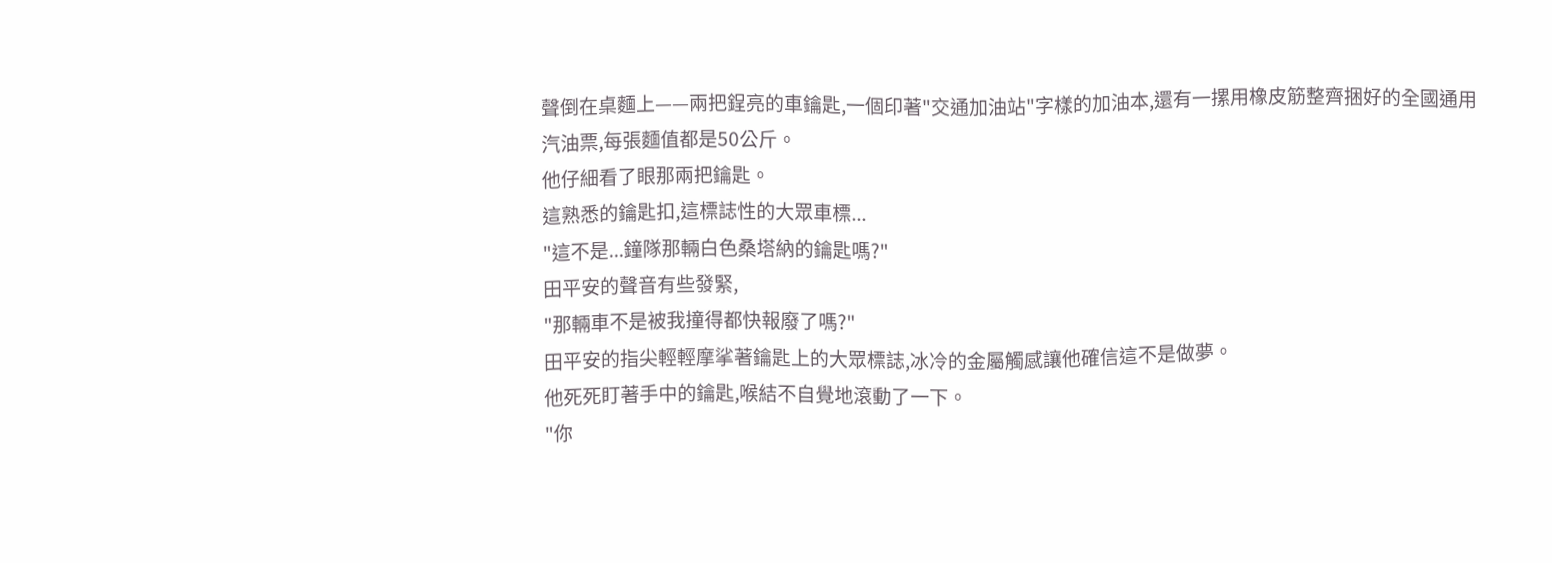聲倒在桌麵上——兩把鋥亮的車鑰匙,一個印著"交通加油站"字樣的加油本,還有一摞用橡皮筋整齊捆好的全國通用汽油票,每張麵值都是50公斤。
他仔細看了眼那兩把鑰匙。
這熟悉的鑰匙扣,這標誌性的大眾車標...
"這不是...鐘隊那輛白色桑塔納的鑰匙嗎?"
田平安的聲音有些發緊,
"那輛車不是被我撞得都快報廢了嗎?"
田平安的指尖輕輕摩挲著鑰匙上的大眾標誌,冰冷的金屬觸感讓他確信這不是做夢。
他死死盯著手中的鑰匙,喉結不自覺地滾動了一下。
"你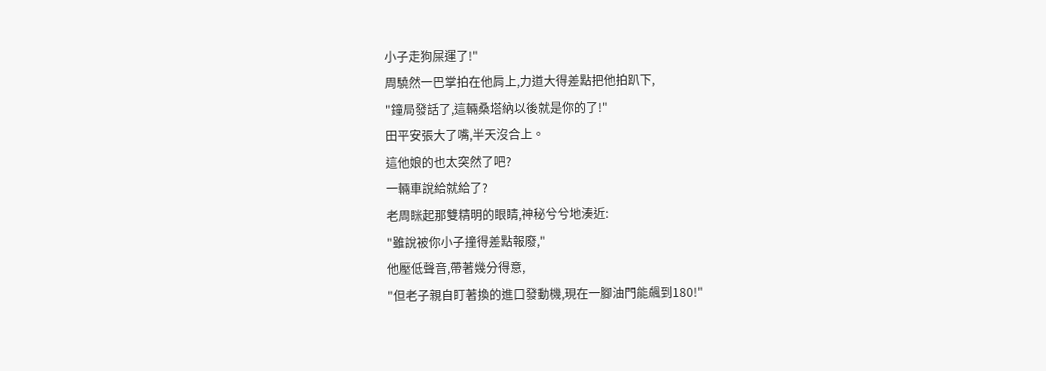小子走狗屎運了!"
周驍然一巴掌拍在他肩上,力道大得差點把他拍趴下,
"鐘局發話了,這輛桑塔納以後就是你的了!"
田平安張大了嘴,半天沒合上。
這他娘的也太突然了吧?
一輛車說給就給了?
老周眯起那雙精明的眼睛,神秘兮兮地湊近:
"雖說被你小子撞得差點報廢,"
他壓低聲音,帶著幾分得意,
"但老子親自盯著換的進口發動機,現在一腳油門能飆到180!"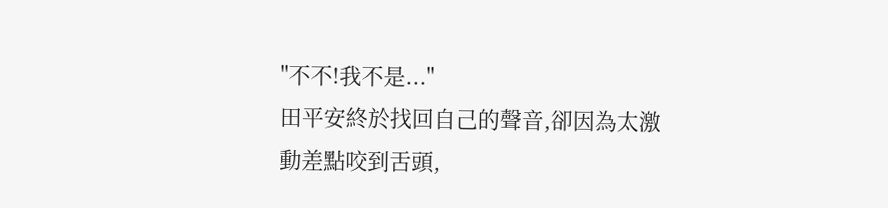"不不!我不是..."
田平安終於找回自己的聲音,卻因為太激動差點咬到舌頭,